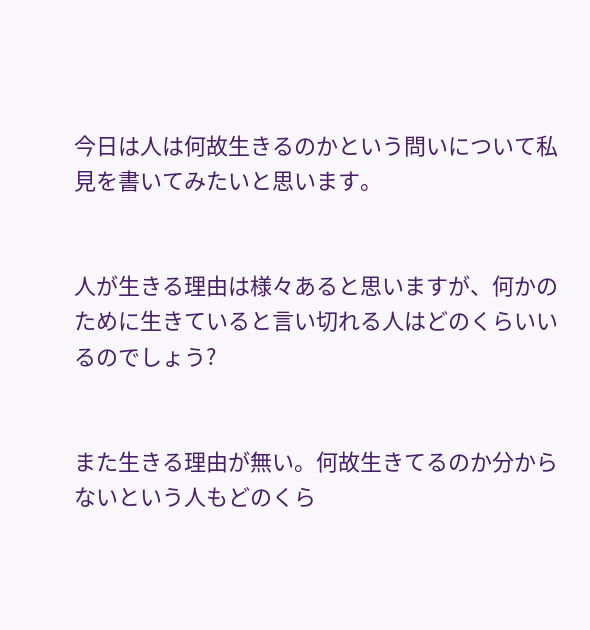今日は人は何故生きるのかという問いについて私見を書いてみたいと思います。


人が生きる理由は様々あると思いますが、何かのために生きていると言い切れる人はどのくらいいるのでしょう?


また生きる理由が無い。何故生きてるのか分からないという人もどのくら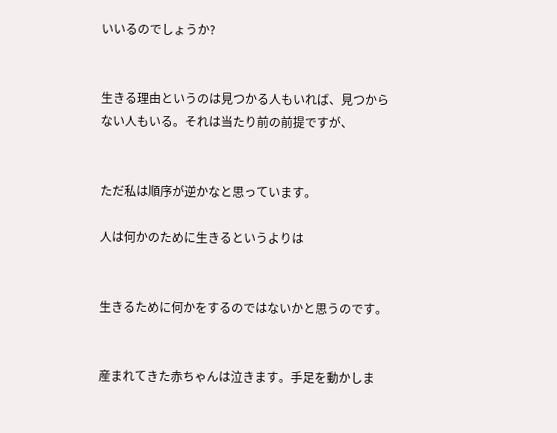いいるのでしょうか?


生きる理由というのは見つかる人もいれば、見つからない人もいる。それは当たり前の前提ですが、


ただ私は順序が逆かなと思っています。

人は何かのために生きるというよりは


生きるために何かをするのではないかと思うのです。


産まれてきた赤ちゃんは泣きます。手足を動かしま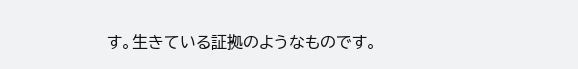す。生きている証拠のようなものです。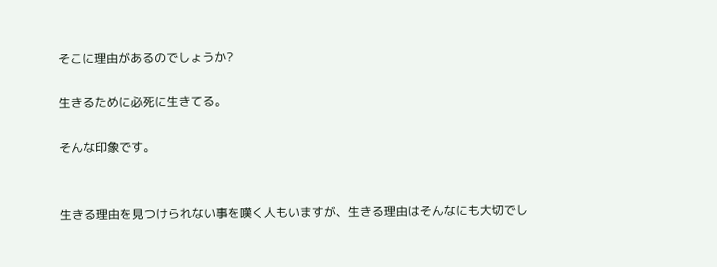そこに理由があるのでしょうか?

生きるために必死に生きてる。

そんな印象です。


生きる理由を見つけられない事を嘆く人もいますが、生きる理由はそんなにも大切でし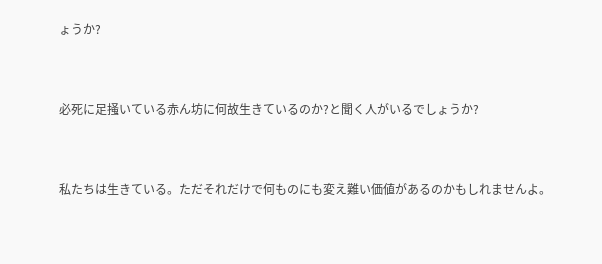ょうか?


必死に足掻いている赤ん坊に何故生きているのか?と聞く人がいるでしょうか?


私たちは生きている。ただそれだけで何ものにも変え難い価値があるのかもしれませんよ。